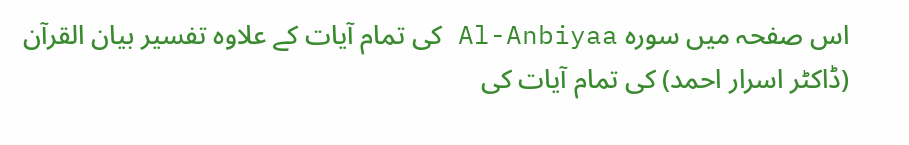اس صفحہ میں سورہ Al-Anbiyaa کی تمام آیات کے علاوہ تفسیر بیان القرآن (ڈاکٹر اسرار احمد) کی تمام آیات کی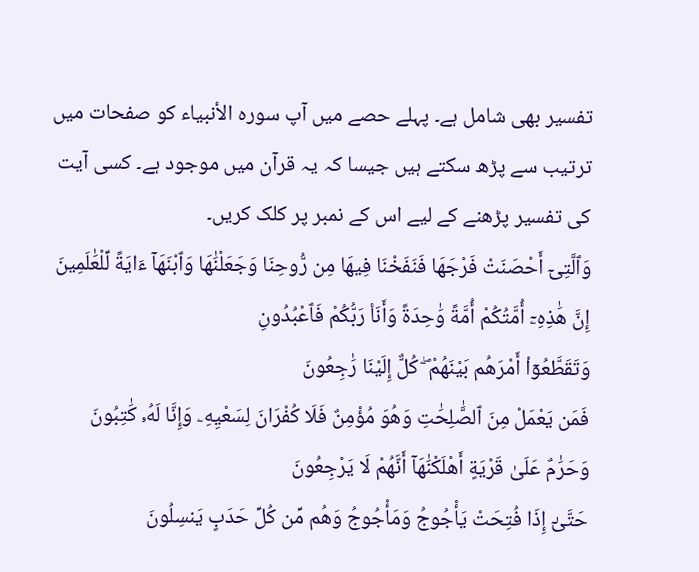تفسیر بھی شامل ہے۔ پہلے حصے میں آپ سورہ الأنبياء کو صفحات میں ترتیب سے پڑھ سکتے ہیں جیسا کہ یہ قرآن میں موجود ہے۔ کسی آیت کی تفسیر پڑھنے کے لیے اس کے نمبر پر کلک کریں۔
وَٱلَّتِىٓ أَحْصَنَتْ فَرْجَهَا فَنَفَخْنَا فِيهَا مِن رُّوحِنَا وَجَعَلْنَٰهَا وَٱبْنَهَآ ءَايَةً لِّلْعَٰلَمِينَ
إِنَّ هَٰذِهِۦٓ أُمَّتُكُمْ أُمَّةً وَٰحِدَةً وَأَنَا۠ رَبُّكُمْ فَٱعْبُدُونِ
وَتَقَطَّعُوٓا۟ أَمْرَهُم بَيْنَهُمْ ۖ كُلٌّ إِلَيْنَا رَٰجِعُونَ
فَمَن يَعْمَلْ مِنَ ٱلصَّٰلِحَٰتِ وَهُوَ مُؤْمِنٌ فَلَا كُفْرَانَ لِسَعْيِهِۦ وَإِنَّا لَهُۥ كَٰتِبُونَ
وَحَرَٰمٌ عَلَىٰ قَرْيَةٍ أَهْلَكْنَٰهَآ أَنَّهُمْ لَا يَرْجِعُونَ
حَتَّىٰٓ إِذَا فُتِحَتْ يَأْجُوجُ وَمَأْجُوجُ وَهُم مِّن كُلِّ حَدَبٍ يَنسِلُونَ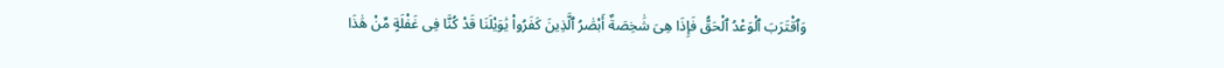وَٱقْتَرَبَ ٱلْوَعْدُ ٱلْحَقُّ فَإِذَا هِىَ شَٰخِصَةٌ أَبْصَٰرُ ٱلَّذِينَ كَفَرُوا۟ يَٰوَيْلَنَا قَدْ كُنَّا فِى غَفْلَةٍ مِّنْ هَٰذَا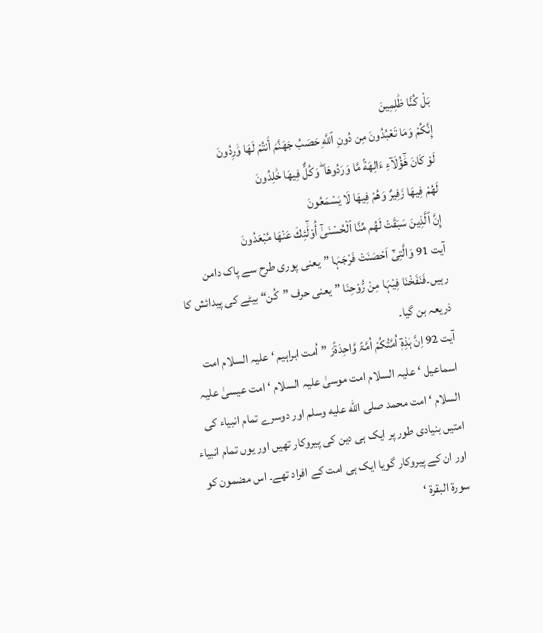بَلْ كُنَّا ظَٰلِمِينَ
إِنَّكُمْ وَمَا تَعْبُدُونَ مِن دُونِ ٱللَّهِ حَصَبُ جَهَنَّمَ أَنتُمْ لَهَا وَٰرِدُونَ
لَوْ كَانَ هَٰٓؤُلَآءِ ءَالِهَةً مَّا وَرَدُوهَا ۖ وَكُلٌّ فِيهَا خَٰلِدُونَ
لَهُمْ فِيهَا زَفِيرٌ وَهُمْ فِيهَا لَا يَسْمَعُونَ
إِنَّ ٱلَّذِينَ سَبَقَتْ لَهُم مِّنَّا ٱلْحُسْنَىٰٓ أُو۟لَٰٓئِكَ عَنْهَا مُبْعَدُونَ
آیت 91 وَالَّتِیْٓ اَحْصَنَتْ فَرْجَہَا ”یعنی پوری طرح سے پاک دامن رہیں۔فَنَفَخْنَا فِیْہَا مِنْ رُّوْحِنَا ”یعنی حرف ”کُن“ بیٹے کی پیدائش کا ذریعہ بن گیا۔
آیت 92 اِنَّ ہٰذِہٖٓ اُمَّتُکُمْ اُمَّۃً وَّاحِدَۃًز ”اُمت ابراہیم ‘ علیہ السلام امت اسماعیل ‘ علیہ السلام امت موسیٰ علیہ السلام ‘ امت عیسیٰ علیہ السلام ‘ امت محمد صلى الله عليه وسلم اور دوسرے تمام انبیاء کی امتیں بنیادی طور پر ایک ہی دین کی پیروکار تھیں اور یوں تمام انبیاء اور ان کے پیروکار گویا ایک ہی امت کے افراد تھے۔ اس مضمون کو سورة البقرۃ ‘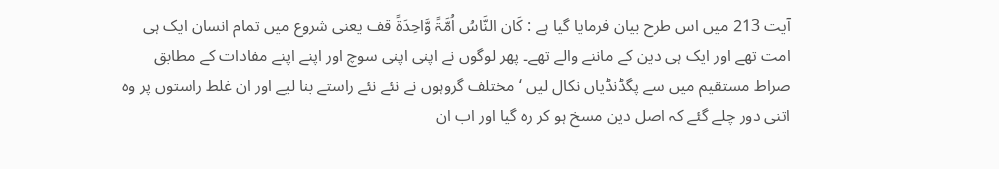آیت 213 میں اس طرح بیان فرمایا گیا ہے : کَان النَّاسُ اُمَّۃً وَّاحِدَۃً قف یعنی شروع میں تمام انسان ایک ہی امت تھے اور ایک ہی دین کے ماننے والے تھے۔ پھر لوگوں نے اپنی اپنی سوچ اور اپنے اپنے مفادات کے مطابق صراط مستقیم میں سے پگڈنڈیاں نکال لیں ‘ مختلف گروہوں نے نئے نئے راستے بنا لیے اور ان غلط راستوں پر وہ اتنی دور چلے گئے کہ اصل دین مسخ ہو کر رہ گیا اور اب ان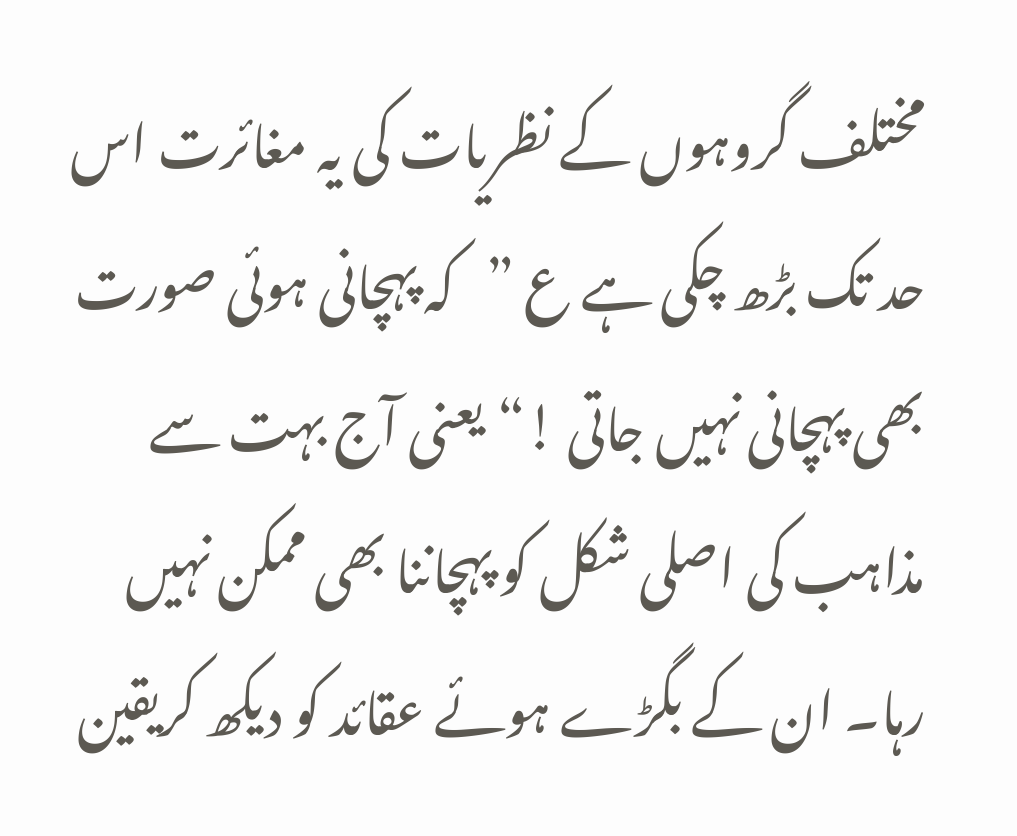مختلف گروہوں کے نظریات کی یہ مغائرت اس حد تک بڑھ چکی ہے ع ”کہ پہچانی ہوئی صورت بھی پہچانی نہیں جاتی !“یعنی آج بہت سے مذاہب کی اصلی شکل کو پہچاننا بھی ممکن نہیں رہا۔ ان کے بگڑے ہوئے عقائد کو دیکھ کریقین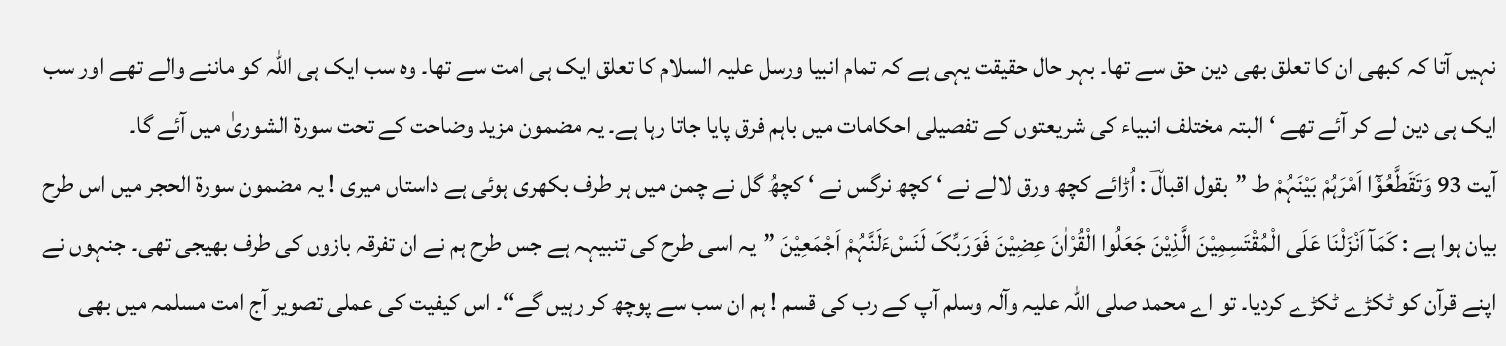نہیں آتا کہ کبھی ان کا تعلق بھی دین حق سے تھا۔ بہر حال حقیقت یہی ہے کہ تمام انبیا ورسل علیہ السلام کا تعلق ایک ہی امت سے تھا۔ وہ سب ایک ہی اللہ کو ماننے والے تھے اور سب ایک ہی دین لے کر آئے تھے ‘ البتہ مختلف انبیاء کی شریعتوں کے تفصیلی احکامات میں باہم فرق پایا جاتا رہا ہے۔ یہ مضمون مزید وضاحت کے تحت سورة الشوریٰ میں آئے گا۔
آیت 93 وَتَقَطَّعُوْٓا اَمْرَہُمْ بَیْنَہُمْ ط ”بقول اقبالؔ : اُڑائے کچھ ورق لالے نے ‘ کچھ نرگس نے ‘ کچھُ گل نے چمن میں ہر طرف بکھری ہوئی ہے داستاں میری ! یہ مضمون سورة الحجر میں اس طرح بیان ہوا ہے : کَمَآ اَنْزَلْنَا عَلَی الْمُقْتَسِمِیْنَ الَّذِیْنَ جَعَلُوا الْقُرْاٰنَ عِضِیْنَ فَوَرَبِّکَ لَنَسْءَلَنَّہُمْ اَجْمَعِیْنَ ”یہ اسی طرح کی تنبیہہ ہے جس طرح ہم نے ان تفرقہ بازوں کی طرف بھیجی تھی۔ جنہوں نے اپنے قرآن کو ٹکڑے ٹکڑے کردیا۔ تو اے محمد صلی اللہ علیہ وآلہ وسلم آپ کے رب کی قسم ! ہم ان سب سے پوچھ کر رہیں گے“۔ اس کیفیت کی عملی تصویر آج امت مسلمہ میں بھی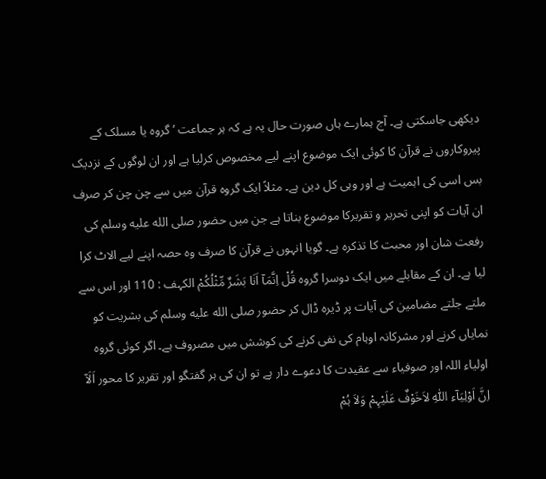دیکھی جاسکتی ہے۔ آج ہمارے ہاں صورت حال یہ ہے کہ ہر جماعت ‘ گروہ یا مسلک کے پیروکاروں نے قرآن کا کوئی ایک موضوع اپنے لیے مخصوص کرلیا ہے اور ان لوگوں کے نزدیک بس اسی کی اہمیت ہے اور وہی کل دین ہے۔ مثلاً ایک گروہ قرآن میں سے چن چن کر صرف ان آیات کو اپنی تحریر و تقریرکا موضوع بناتا ہے جن میں حضور صلى الله عليه وسلم کی رفعت شان اور محبت کا تذکرہ ہے۔ گویا انہوں نے قرآن کا صرف وہ حصہ اپنے لیے الاٹ کرا لیا ہے۔ ان کے مقابلے میں ایک دوسرا گروہ قُلْ اِنَّمَآ اَنَا بَشَرٌ مِّثْلُکُمْ الکہف : 110 اور اس سے ملتے جلتے مضامین کی آیات پر ڈیرہ ڈال کر حضور صلى الله عليه وسلم کی بشریت کو نمایاں کرنے اور مشرکانہ اوہام کی نفی کرنے کی کوشش میں مصروف ہے۔ اگر کوئی گروہ اولیاء اللہ اور صوفیاء سے عقیدت کا دعوے دار ہے تو ان کی ہر گفتگو اور تقریر کا محور اَلَآ اِنَّ اَوْلِیَآء اللّٰہِ لاَخَوْفٌ عَلَیْہِمْ وَلاَ ہُمْ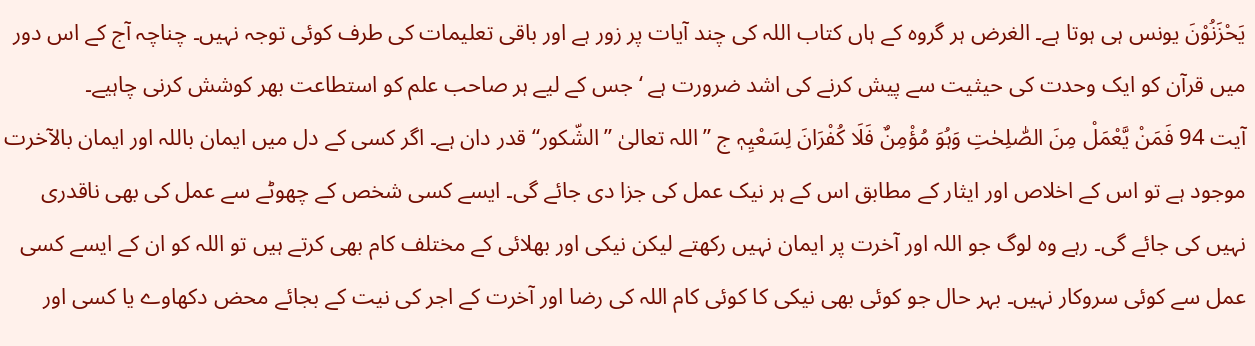یَحْزَنُوْنَ یونس ہی ہوتا ہے۔ الغرض ہر گروہ کے ہاں کتاب اللہ کی چند آیات پر زور ہے اور باقی تعلیمات کی طرف کوئی توجہ نہیں۔ چناچہ آج کے اس دور میں قرآن کو ایک وحدت کی حیثیت سے پیش کرنے کی اشد ضرورت ہے ‘ جس کے لیے ہر صاحب علم کو استطاعت بھر کوشش کرنی چاہیے۔
آیت 94 فَمَنْ یَّعْمَلْ مِنَ الصّٰلِحٰتِ وَہُوَ مُؤْمِنٌ فَلَا کُفْرَانَ لِسَعْیِہٖ ج ”اللہ تعالیٰ ”الشّکور“ قدر دان ہے۔ اگر کسی کے دل میں ایمان باللہ اور ایمان بالآخرت موجود ہے تو اس کے اخلاص اور ایثار کے مطابق اس کے ہر نیک عمل کی جزا دی جائے گی۔ ایسے کسی شخص کے چھوٹے سے عمل کی بھی ناقدری نہیں کی جائے گی۔ رہے وہ لوگ جو اللہ اور آخرت پر ایمان نہیں رکھتے لیکن نیکی اور بھلائی کے مختلف کام بھی کرتے ہیں تو اللہ کو ان کے ایسے کسی عمل سے کوئی سروکار نہیں۔ بہر حال جو کوئی بھی نیکی کا کوئی کام اللہ کی رضا اور آخرت کے اجر کی نیت کے بجائے محض دکھاوے یا کسی اور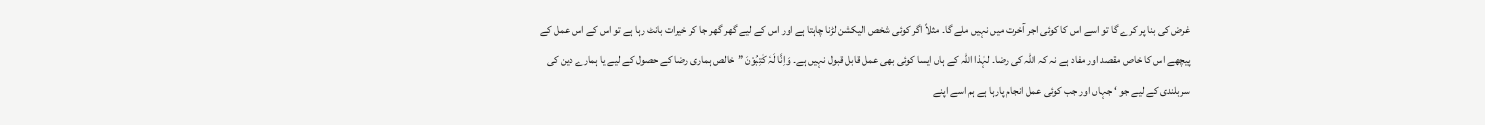غرض کی بنا پر کرے گا تو اسے اس کا کوئی اجر آخرت میں نہیں ملے گا۔ مثلاً اگر کوئی شخص الیکشن لڑنا چاہتا ہے اور اس کے لیے گھر گھر جا کر خیرات بانٹ رہا ہے تو اس کے اس عمل کے پیچھے اس کا خاص مقصد اور مفاد ہے نہ کہ اللہ کی رضا۔ لہٰذا اللہ کے ہاں ایسا کوئی بھی عمل قابل قبول نہیں ہے۔ وَاِنَّا لَہٗ کٰتِبُوْنَ ”خالص ہماری رضا کے حصول کے لیے یا ہمارے دین کی سربلندی کے لیے جو ‘ جہاں اور جب کوئی عمل انجام پارہا ہے ہم اسے اپنے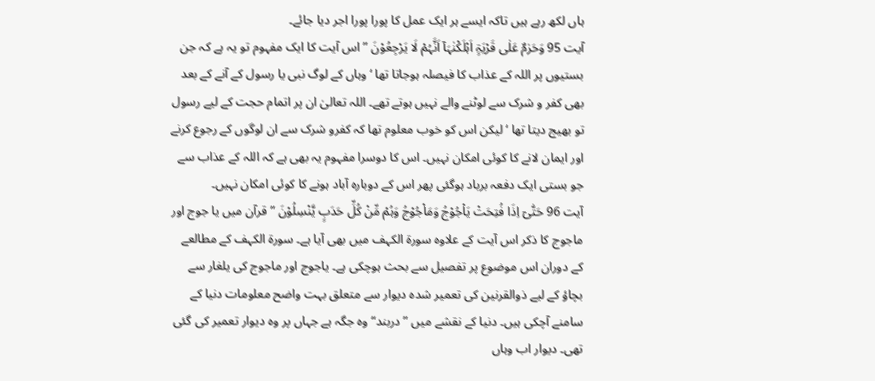ہاں لکھ رہے ہیں تاکہ ایسے ہر ایک عمل کا پورا پورا اجر دیا جائے۔
آیت 95 وَحَرٰمٌ عَلٰی قَرْیَۃٍ اَہْلَکْنٰہَآ اَنَّہُمْ لَا یَرْجِعُوْنَ ”اس آیت کا ایک مفہوم تو یہ ہے کہ جن بستیوں پر اللہ کے عذاب کا فیصلہ ہوجاتا تھا ‘ وہاں کے لوگ نبی یا رسول کے آنے کے بعد بھی کفر و شرک سے لوٹنے والے نہیں ہوتے تھے۔ اللہ تعالیٰ ان پر اتمام حجت کے لیے رسول تو بھیج دیتا تھا ‘ لیکن اس کو خوب معلوم تھا کہ کفرو شرک سے ان لوگوں کے رجوع کرنے اور ایمان لانے کا کوئی امکان نہیں۔ اس کا دوسرا مفہوم یہ بھی ہے کہ اللہ کے عذاب سے جو بستی ایک دفعہ برباد ہوگئی پھر اس کے دوبارہ آباد ہونے کا کوئی امکان نہیں۔
آیت 96 حَتّٰیٓ اِذَا فُتِحَتْ یَاْجُوْجُ وَمَاْجُوْجُ وَہُمْ مِّنْ کُلِّ حَدَبٍ یَّنْسِلُوْنَ ”قرآن میں یا جوج اور ماجوج کا ذکر اس آیت کے علاوہ سورة الکہف میں بھی آیا ہے۔ سورة الکہف کے مطالعے کے دوران اس موضوع پر تفصیل سے بحث ہوچکی ہے۔ یاجوج اور ماجوج کی یلغار سے بچاؤ کے لیے ذوالقرنین کی تعمیر شدہ دیوار سے متعلق بہت واضح معلومات دنیا کے سامنے آچکی ہیں۔ دنیا کے نقشے میں ”دربند“ وہ جگہ ہے جہاں پر وہ دیوار تعمیر کی گئی تھی۔ دیوار اب وہاں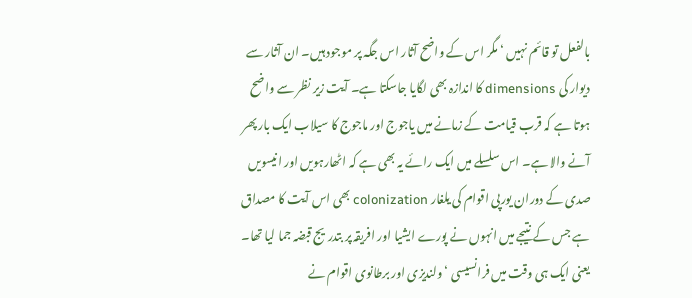بالفعل تو قائم نہیں ‘ مگر اس کے واضح آثار اس جگہ پر موجود ہیں۔ ان آثار سے دیوار کی dimensions کا اندازہ بھی لگایا جاسکتا ہے۔ آیت زیر نظر سے واضح ہوتا ہے کہ قرب قیامت کے زمانے میں یاجوج اور ماجوج کا سیلاب ایک بار پھر آنے والا ہے۔ اس سلسلے میں ایک رائے یہ بھی ہے کہ اٹھارہویں اور انیسویں صدی کے دوران یورپی اقوام کی یلغار colonization بھی اس آیت کا مصداق ہے جس کے نتیجے میں انہوں نے پورے ایشیا اور افریقہ پر بتدریج قبضہ جما لیا تھا۔ یعنی ایک ہی وقت میں فرانسیسی ‘ ولندیزی اور برطانوی اقوام نے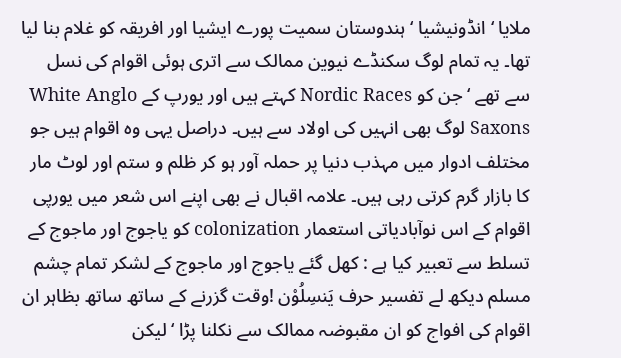ملایا ‘ انڈونیشیا ‘ ہندوستان سمیت پورے ایشیا اور افریقہ کو غلام بنا لیا تھا۔ یہ تمام لوگ سکنڈے نیوین ممالک سے اتری ہوئی اقوام کی نسل سے تھے ‘ جن کو Nordic Races کہتے ہیں اور یورپ کے White Anglo Saxons لوگ بھی انہیں کی اولاد سے ہیں۔ دراصل یہی وہ اقوام ہیں جو مختلف ادوار میں مہذب دنیا پر حملہ آور ہو کر ظلم و ستم اور لوٹ مار کا بازار گرم کرتی رہی ہیں۔ علامہ اقبال نے بھی اپنے اس شعر میں یورپی اقوام کے اس نوآبادیاتی استعمار colonization کو یاجوج اور ماجوج کے تسلط سے تعبیر کیا ہے : کھل گئے یاجوج اور ماجوج کے لشکر تمام چشم مسلم دیکھ لے تفسیر حرف یَنسِلُوْن !وقت گزرنے کے ساتھ ساتھ بظاہر ان اقوام کی افواج کو ان مقبوضہ ممالک سے نکلنا پڑا ‘ لیکن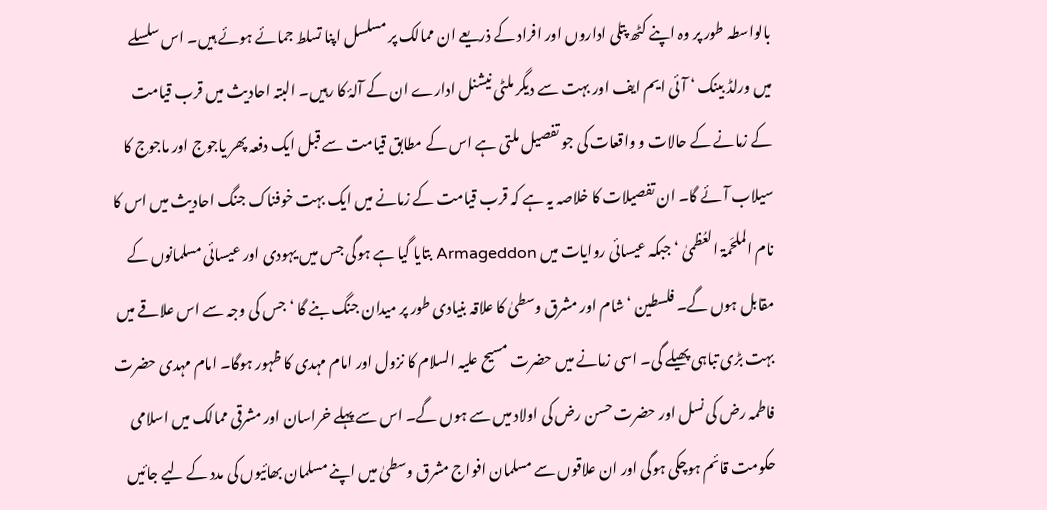بالواسطہ طور پر وہ اپنے کٹھ پتلی اداروں اور افراد کے ذریعے ان ممالک پر مسلسل اپنا تسلط جمائے ہوئے ہیں۔ اس سلسلے میں ورلڈ بینک ‘ آئی ایم ایف اور بہت سے دیگر ملٹی نیشنل ادارے ان کے آلۂ کا رہیں۔ البتہ احادیث میں قرب قیامت کے زمانے کے حالات و واقعات کی جو تفصیل ملتی ہے اس کے مطابق قیامت سے قبل ایک دفعہ پھر یاجوج اور ماجوج کا سیلاب آئے گا۔ ان تفصیلات کا خلاصہ یہ ہے کہ قرب قیامت کے زمانے میں ایک بہت خوفناک جنگ احادیث میں اس کا نام الملحَمۃ العُظمیٰ ‘ جبکہ عیسائی روایات میں Armageddon بتایا گیا ہے ہوگی جس میں یہودی اور عیسائی مسلمانوں کے مقابل ہوں گے۔ فلسطین ‘ شام اور مشرق وسطیٰ کا علاقہ بنیادی طور پر میدان جنگ بنے گا ‘ جس کی وجہ سے اس علاقے میں بہت بڑی تباہی پھیلے گی۔ اسی زمانے میں حضرت مسیح علیہ السلام کا نزول اور امام مہدی کا ظہور ہوگا۔ امام مہدی حضرت فاطمہ رض کی نسل اور حضرت حسن رض کی اولاد میں سے ہوں گے۔ اس سے پہلے خراسان اور مشرقی ممالک میں اسلامی حکومت قائم ہوچکی ہوگی اور ان علاقوں سے مسلمان افواج مشرق وسطیٰ میں اپنے مسلمان بھائیوں کی مدد کے لیے جائیں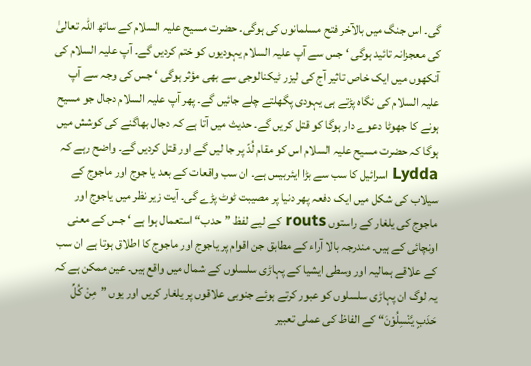گی۔ اس جنگ میں بالآخر فتح مسلمانوں کی ہوگی۔ حضرت مسیح علیہ السلام کے ساتھ اللہ تعالیٰ کی معجزانہ تائید ہوگی ‘ جس سے آپ علیہ السلام یہودیوں کو ختم کردیں گے۔ آپ علیہ السلام کی آنکھوں میں ایک خاص تاثیر آج کی لیزر ٹیکنالوجی سے بھی مؤثر ہوگی ‘ جس کی وجہ سے آپ علیہ السلام کی نگاہ پڑتے ہی یہودی پگھلتے چلے جائیں گے۔ پھر آپ علیہ السلام دجال جو مسیح ہونے کا جھوٹا دعوے دار ہوگا کو قتل کریں گے۔ حدیث میں آتا ہے کہ دجال بھاگنے کی کوشش میں ہوگا کہ حضرت مسیح علیہ السلام اس کو مقام لُدّ پر جا لیں گے اور قتل کردیں گے۔ واضح رہے کہ Lydda اسرائیل کا سب سے بڑا ایئربیس ہے۔ ان سب واقعات کے بعد یا جوج اور ماجوج کے سیلاب کی شکل میں ایک دفعہ پھر دنیا پر مصیبت ٹوٹ پڑے گی۔ آیت زیر نظر میں یاجوج اور ماجوج کی یلغار کے راستوں routs کے لیے لفظ ”حدب“ استعمال ہوا ہے ‘ جس کے معنی اونچائی کے ہیں۔ مندرجہ بالا آراء کے مطابق جن اقوام پر یاجوج اور ماجوج کا اطلاق ہوتا ہے ان سب کے علاقے ہمالیہ اور وسطی ایشیا کے پہاڑی سلسلوں کے شمال میں واقع ہیں۔ عین ممکن ہے کہ یہ لوگ ان پہاڑی سلسلوں کو عبور کرتے ہوئے جنوبی علاقوں پر یلغار کریں اور یوں ”مِنْ کُلِّ حَدَبٍ یَّنْسِلُوْنَ“ کے الفاظ کی عملی تعبیر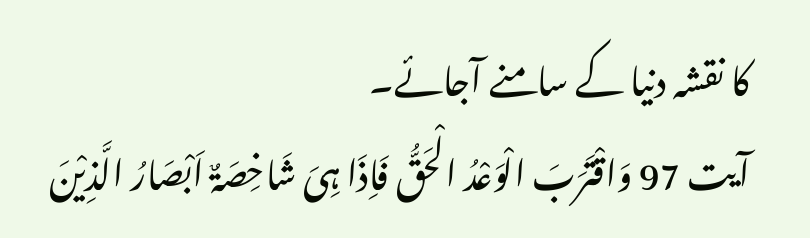کا نقشہ دنیا کے سامنے آجائے۔
آیت 97 وَاقْتَرَبَ الْوَعْدُ الْحَقُّ فَاِذَا ہِیَ شَاخِصَۃٌ اَبْصَارُ الَّذِیْنَ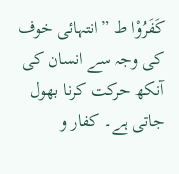کَفَرُوْا ط ”انتہائی خوف کی وجہ سے انسان کی آنکھ حرکت کرنا بھول جاتی ہے۔ کفار و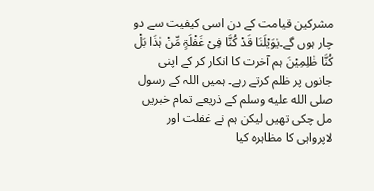مشرکین قیامت کے دن اسی کیفیت سے دو چار ہوں گے۔یٰوَیْلَنَا قَدْ کُنَّا فِیْ غَفْلَۃٍ مِّنْ ہٰذَا بَلْ کُنَّا ظٰلِمِیْنَ ہم آخرت کا انکار کر کے اپنی جانوں پر ظلم کرتے رہے۔ ہمیں اللہ کے رسول صلى الله عليه وسلم کے ذریعے تمام خبریں مل چکی تھیں لیکن ہم نے غفلت اور لاپرواہی کا مظاہرہ کیا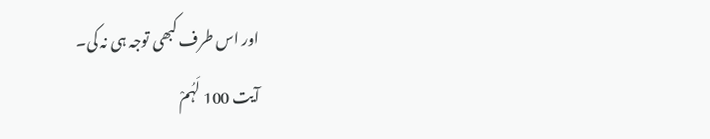اور اس طرف کبھی توجہ ہی نہ کی۔
آیت 100 لَہُمْ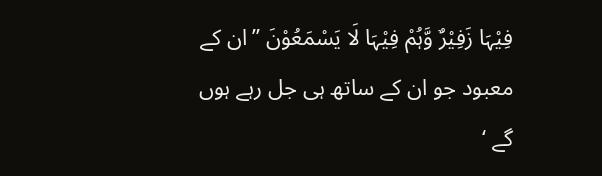فِیْہَا زَفِیْرٌ وَّہُمْ فِیْہَا لَا یَسْمَعُوْنَ ”ان کے معبود جو ان کے ساتھ ہی جل رہے ہوں گے ‘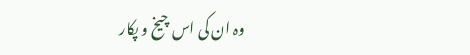وہ ان کی اس چیخ و پکار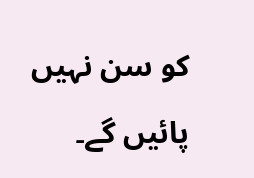کو سن نہیں پائیں گے۔